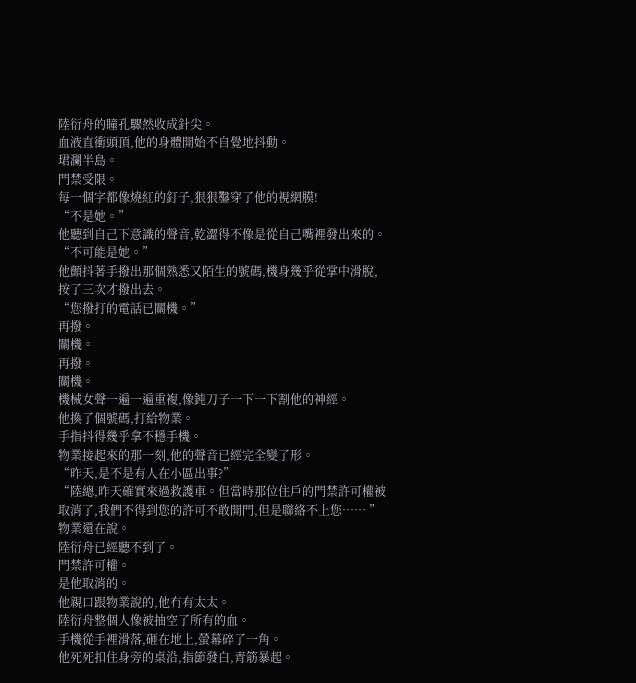陸衍舟的瞳孔驟然收成針尖。
血液直衝頭頂,他的身體開始不自覺地抖動。
珺瀾半島。
門禁受限。
每一個字都像燒紅的釘子,狠狠鑿穿了他的視網膜!
“不是她。”
他聽到自己下意識的聲音,乾澀得不像是從自己嘴裡發出來的。
“不可能是她。”
他顫抖著手撥出那個熟悉又陌生的號碼,機身幾乎從掌中滑脫,按了三次才撥出去。
“您撥打的電話已關機。”
再撥。
關機。
再撥。
關機。
機械女聲一遍一遍重複,像鈍刀子一下一下割他的神經。
他換了個號碼,打給物業。
手指抖得幾乎拿不穩手機。
物業接起來的那一刻,他的聲音已經完全變了形。
“昨天,是不是有人在小區出事?”
“陸總,昨天確實來過救護車。但當時那位住戶的門禁許可權被取消了,我們不得到您的許可不敢開門,但是聯絡不上您…… ”
物業還在說。
陸衍舟已經聽不到了。
門禁許可權。
是他取消的。
他親口跟物業說的,他冇有太太。
陸衍舟整個人像被抽空了所有的血。
手機從手裡滑落,砸在地上,螢幕碎了一角。
他死死扣住身旁的桌沿,指節發白,青筋暴起。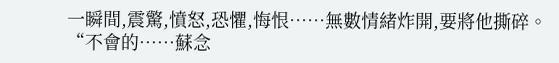一瞬間,震驚,憤怒,恐懼,悔恨……無數情緒炸開,要將他撕碎。
“不會的……蘇念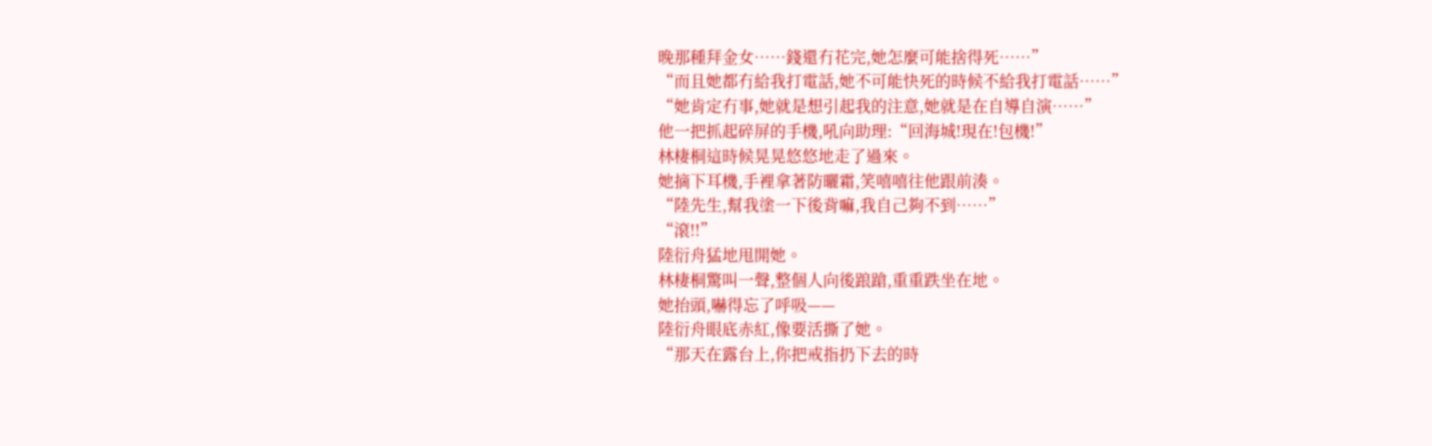晚那種拜金女……錢還冇花完,她怎麼可能捨得死……”
“而且她都冇給我打電話,她不可能快死的時候不給我打電話……”
“她肯定冇事,她就是想引起我的注意,她就是在自導自演……”
他一把抓起碎屏的手機,吼向助理:“回海城!現在!包機!”
林棲桐這時候晃晃悠悠地走了過來。
她摘下耳機,手裡拿著防曬霜,笑嘻嘻往他跟前湊。
“陸先生,幫我塗一下後背嘛,我自己夠不到……”
“滾!!”
陸衍舟猛地甩開她。
林棲桐驚叫一聲,整個人向後踉蹌,重重跌坐在地。
她抬頭,嚇得忘了呼吸——
陸衍舟眼底赤紅,像要活撕了她。
“那天在露台上,你把戒指扔下去的時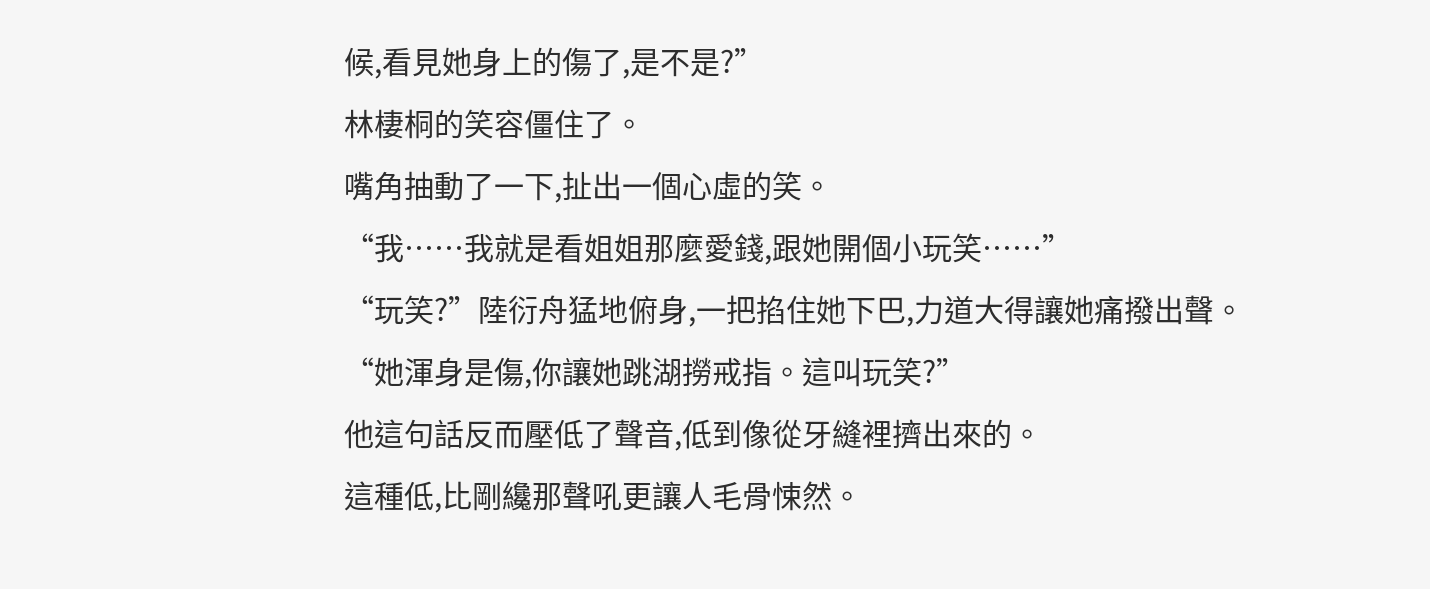候,看見她身上的傷了,是不是?”
林棲桐的笑容僵住了。
嘴角抽動了一下,扯出一個心虛的笑。
“我……我就是看姐姐那麼愛錢,跟她開個小玩笑……”
“玩笑?”陸衍舟猛地俯身,一把掐住她下巴,力道大得讓她痛撥出聲。
“她渾身是傷,你讓她跳湖撈戒指。這叫玩笑?”
他這句話反而壓低了聲音,低到像從牙縫裡擠出來的。
這種低,比剛纔那聲吼更讓人毛骨悚然。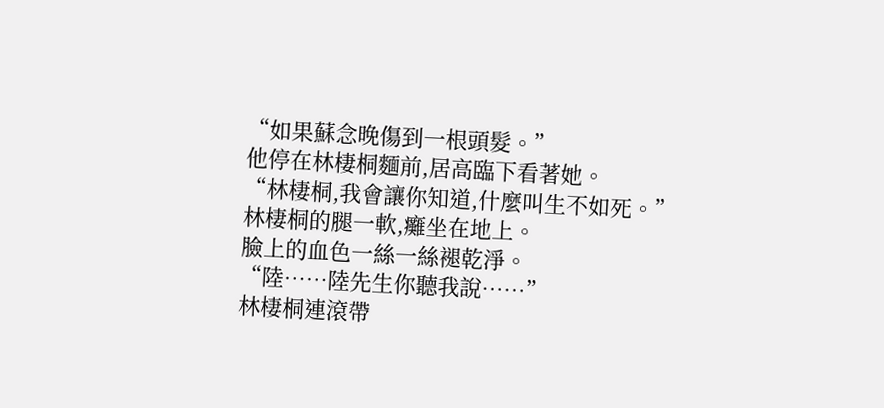“如果蘇念晚傷到一根頭髮。”
他停在林棲桐麵前,居高臨下看著她。
“林棲桐,我會讓你知道,什麼叫生不如死。”
林棲桐的腿一軟,癱坐在地上。
臉上的血色一絲一絲褪乾淨。
“陸……陸先生你聽我說……”
林棲桐連滾帶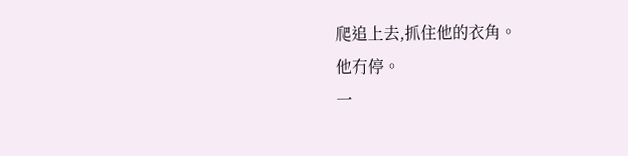爬追上去,抓住他的衣角。
他冇停。
一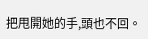把甩開她的手,頭也不回。